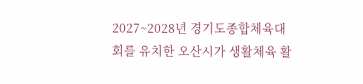2027~2028년 경기도종합체육대회를 유치한 오산시가 생활체육 활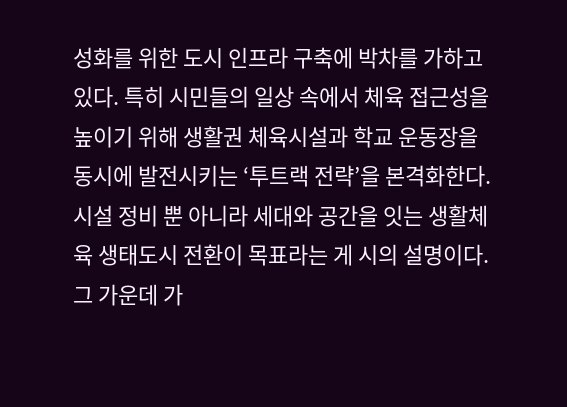성화를 위한 도시 인프라 구축에 박차를 가하고 있다. 특히 시민들의 일상 속에서 체육 접근성을 높이기 위해 생활권 체육시설과 학교 운동장을 동시에 발전시키는 ‘투트랙 전략’을 본격화한다. 시설 정비 뿐 아니라 세대와 공간을 잇는 생활체육 생태도시 전환이 목표라는 게 시의 설명이다. 그 가운데 가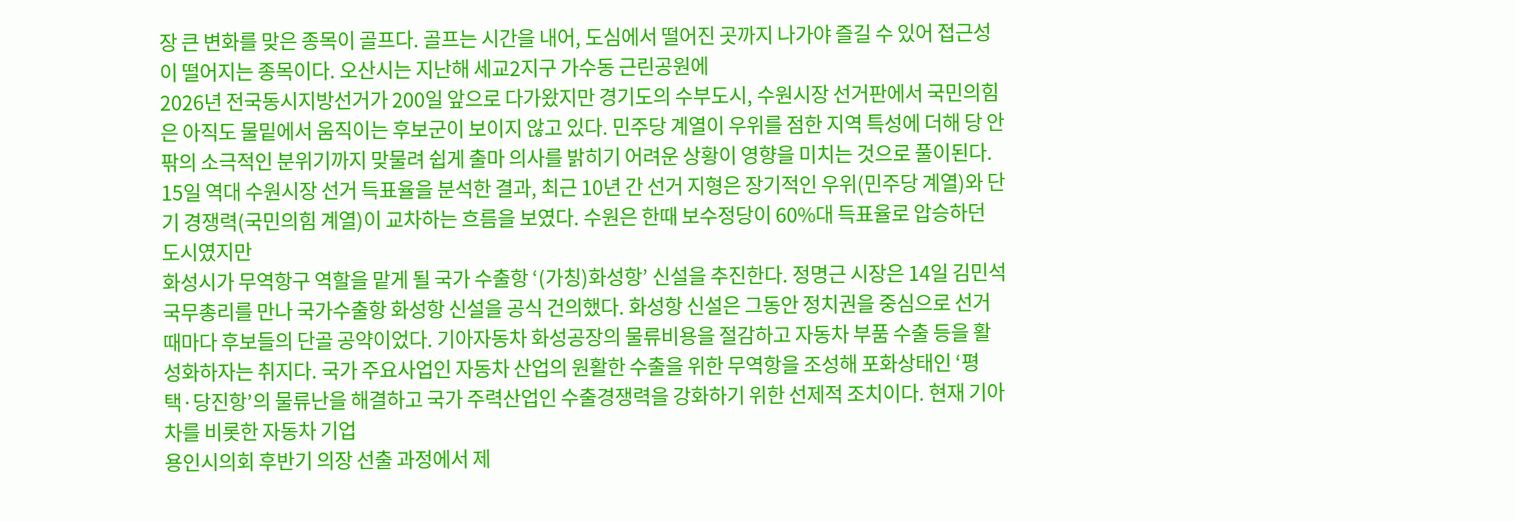장 큰 변화를 맞은 종목이 골프다. 골프는 시간을 내어, 도심에서 떨어진 곳까지 나가야 즐길 수 있어 접근성이 떨어지는 종목이다. 오산시는 지난해 세교2지구 가수동 근린공원에
2026년 전국동시지방선거가 200일 앞으로 다가왔지만 경기도의 수부도시, 수원시장 선거판에서 국민의힘은 아직도 물밑에서 움직이는 후보군이 보이지 않고 있다. 민주당 계열이 우위를 점한 지역 특성에 더해 당 안팎의 소극적인 분위기까지 맞물려 쉽게 출마 의사를 밝히기 어려운 상황이 영향을 미치는 것으로 풀이된다. 15일 역대 수원시장 선거 득표율을 분석한 결과, 최근 10년 간 선거 지형은 장기적인 우위(민주당 계열)와 단기 경쟁력(국민의힘 계열)이 교차하는 흐름을 보였다. 수원은 한때 보수정당이 60%대 득표율로 압승하던 도시였지만
화성시가 무역항구 역할을 맡게 될 국가 수출항 ‘(가칭)화성항’ 신설을 추진한다. 정명근 시장은 14일 김민석 국무총리를 만나 국가수출항 화성항 신설을 공식 건의했다. 화성항 신설은 그동안 정치권을 중심으로 선거때마다 후보들의 단골 공약이었다. 기아자동차 화성공장의 물류비용을 절감하고 자동차 부품 수출 등을 활성화하자는 취지다. 국가 주요사업인 자동차 산업의 원활한 수출을 위한 무역항을 조성해 포화상태인 ‘평택·당진항’의 물류난을 해결하고 국가 주력산업인 수출경쟁력을 강화하기 위한 선제적 조치이다. 현재 기아차를 비롯한 자동차 기업
용인시의회 후반기 의장 선출 과정에서 제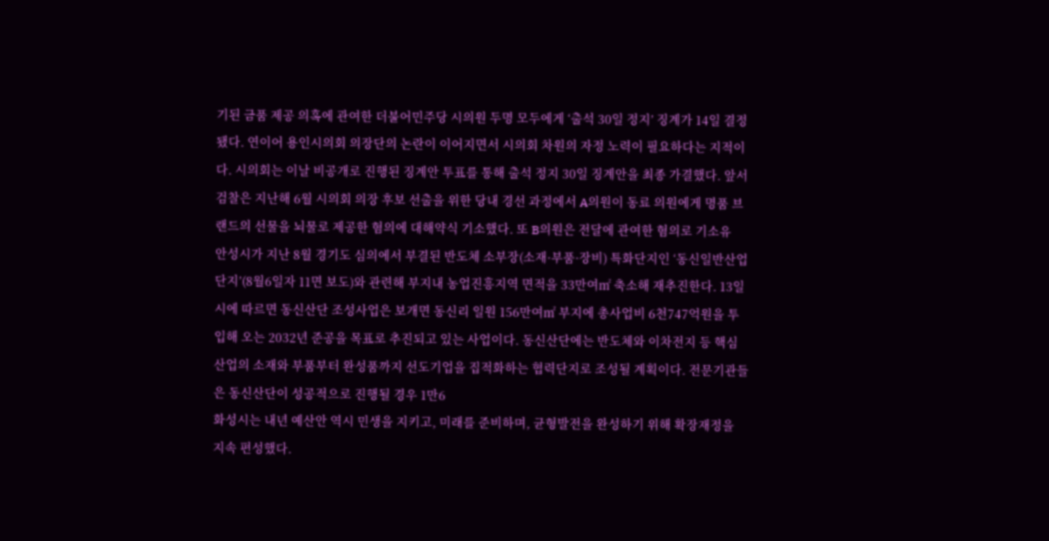기된 금품 제공 의혹에 관여한 더불어민주당 시의원 두명 모두에게 ‘출석 30일 정지’ 징계가 14일 결정됐다. 연이어 용인시의회 의장단의 논란이 이어지면서 시의회 차원의 자정 노력이 필요하다는 지적이다. 시의회는 이날 비공개로 진행된 징계안 투표를 통해 출석 정지 30일 징계안을 최종 가결했다. 앞서 검찰은 지난해 6월 시의회 의장 후보 선출을 위한 당내 경선 과정에서 A의원이 동료 의원에게 명품 브랜드의 선물을 뇌물로 제공한 혐의에 대해약식 기소했다. 또 B의원은 전달에 관여한 혐의로 기소유
안성시가 지난 8월 경기도 심의에서 부결된 반도체 소부장(소재·부품·장비) 특화단지인 ‘동신일반산업단지’(8월6일자 11면 보도)와 관련해 부지내 농업진흥지역 면적을 33만여㎡ 축소해 재추진한다. 13일 시에 따르면 동신산단 조성사업은 보개면 동신리 일원 156만여㎡ 부지에 총사업비 6천747억원을 투입해 오는 2032년 준공을 목표로 추진되고 있는 사업이다. 동신산단에는 반도체와 이차전지 등 핵심산업의 소재와 부품부터 완성품까지 선도기업을 집적화하는 협력단지로 조성될 계획이다. 전문기관들은 동신산단이 성공적으로 진행될 경우 1만6
화성시는 내년 예산안 역시 민생을 지키고, 미래를 준비하며, 균형발전을 완성하기 위해 확장재정을 지속 편성했다.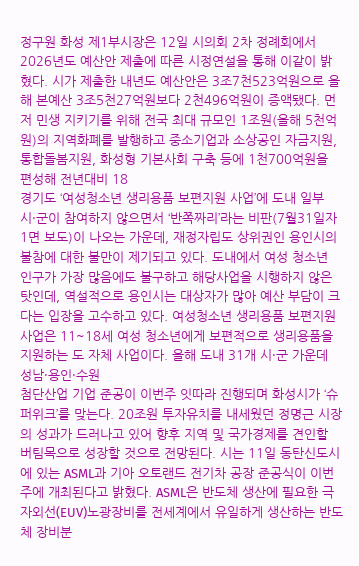정구원 화성 제1부시장은 12일 시의회 2차 정례회에서 2026년도 예산안 제출에 따른 시정연설을 통해 이같이 밝혔다. 시가 제출한 내년도 예산안은 3조7천523억원으로 올해 본예산 3조5천27억원보다 2천496억원이 증액됐다. 먼저 민생 지키기를 위해 전국 최대 규모인 1조원(올해 5천억원)의 지역화폐를 발행하고 중소기업과 소상공인 자금지원, 통합돌봄지원, 화성형 기본사회 구축 등에 1천700억원을 편성해 전년대비 18
경기도 ‘여성청소년 생리용품 보편지원 사업’에 도내 일부 시·군이 참여하지 않으면서 ‘반쪽짜리’라는 비판(7월31일자 1면 보도)이 나오는 가운데, 재정자립도 상위권인 용인시의 불참에 대한 불만이 제기되고 있다. 도내에서 여성 청소년 인구가 가장 많음에도 불구하고 해당사업을 시행하지 않은 탓인데, 역설적으로 용인시는 대상자가 많아 예산 부담이 크다는 입장을 고수하고 있다. 여성청소년 생리용품 보편지원 사업은 11~18세 여성 청소년에게 보편적으로 생리용품을 지원하는 도 자체 사업이다. 올해 도내 31개 시·군 가운데 성남·용인·수원
첨단산업 기업 준공이 이번주 잇따라 진행되며 화성시가 ‘슈퍼위크’를 맞는다. 20조원 투자유치를 내세웠던 정명근 시장의 성과가 드러나고 있어 향후 지역 및 국가경제를 견인할 버팀목으로 성장할 것으로 전망된다. 시는 11일 동탄신도시에 있는 ASML과 기아 오토랜드 전기차 공장 준공식이 이번주에 개최된다고 밝혔다. ASML은 반도체 생산에 필요한 극자외선(EUV)노광장비를 전세계에서 유일하게 생산하는 반도체 장비분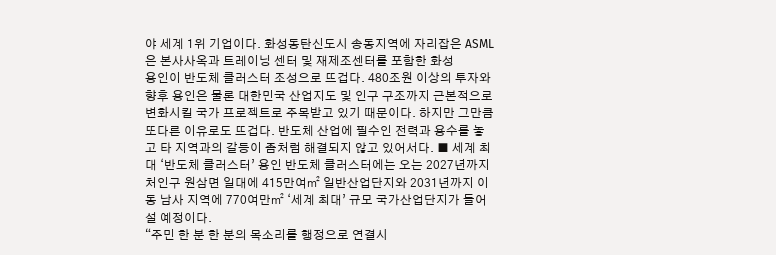야 세계 1위 기업이다. 화성동탄신도시 송동지역에 자리잡은 ASML은 본사사옥과 트레이닝 센터 및 재제조센터를 포함한 화성
용인이 반도체 클러스터 조성으로 뜨겁다. 480조원 이상의 투자와 향후 용인은 물론 대한민국 산업지도 및 인구 구조까지 근본적으로 변화시킬 국가 프로젝트로 주목받고 있기 때문이다. 하지만 그만큼 또다른 이유로도 뜨겁다. 반도체 산업에 필수인 전력과 용수를 놓고 타 지역과의 갈등이 좀처럼 해결되지 않고 있어서다. ■ 세계 최대 ‘반도체 클러스터’ 용인 반도체 클러스터에는 오는 2027년까지 처인구 원삼면 일대에 415만여㎡ 일반산업단지와 2031년까지 이동 남사 지역에 770여만㎡ ‘세계 최대’ 규모 국가산업단지가 들어설 예정이다.
“주민 한 분 한 분의 목소리를 행정으로 연결시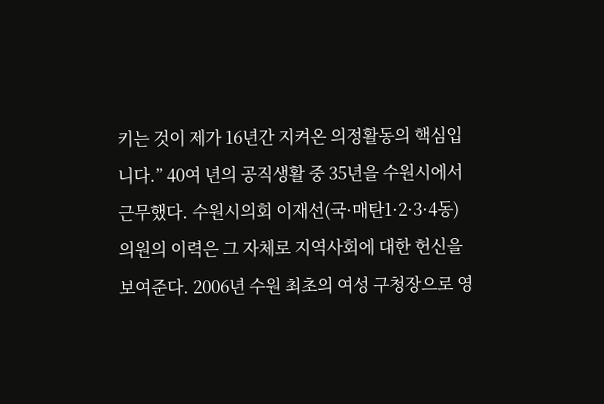키는 것이 제가 16년간 지켜온 의정활동의 핵심입니다.” 40여 년의 공직생활 중 35년을 수원시에서 근무했다. 수원시의회 이재선(국·매탄1·2·3·4동) 의원의 이력은 그 자체로 지역사회에 대한 헌신을 보여준다. 2006년 수원 최초의 여성 구청장으로 영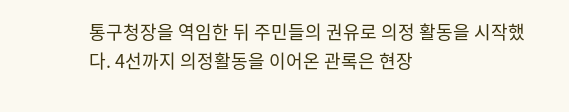통구청장을 역임한 뒤 주민들의 권유로 의정 활동을 시작했다. 4선까지 의정활동을 이어온 관록은 현장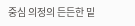중심 의정의 든든한 밑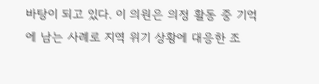바탕이 되고 있다. 이 의원은 의정 활동 중 기억에 남는 사례로 지역 위기 상황에 대응한 조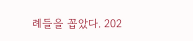례들을 꼽았다. 202